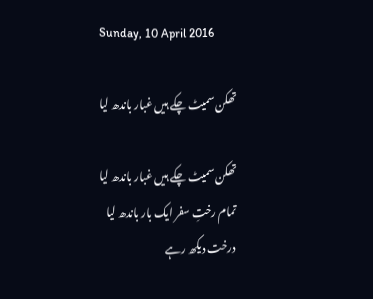Sunday, 10 April 2016

تھکن سمیٹ چکے ہیں غبار باندھ لیا

تھکن سمیٹ چکے ہیں غبار باندھ لیا
تمام رختِ سفر ایک بار باندھ لیا
درخت دیکھ رہے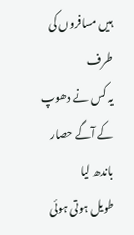ہیں مسافروں کی طرف
یہ کس نے دھوپ کے آگے حصار باندھ لیا
طویل ہوتی ہوئی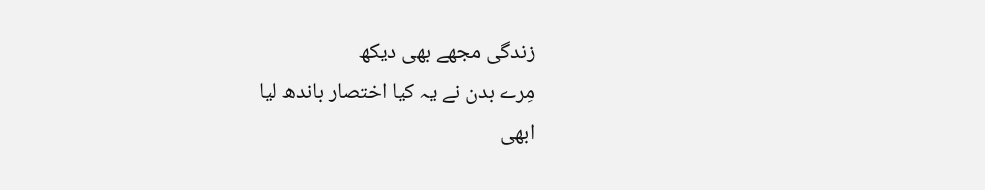زندگی مجھے بھی دیکھ
مِرے بدن نے یہ کیا اختصار باندھ لیا
ابھی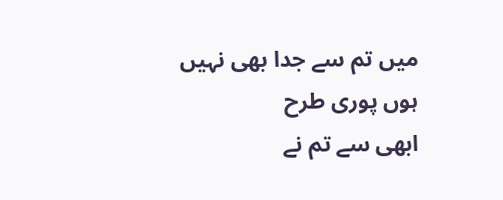میں تم سے جدا بھی نہیں ہوں پوری طرح
ابھی سے تم نے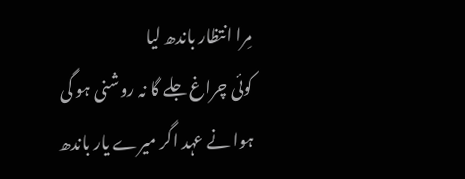مِرا انتظار باندھ لیا
کوئی چراغ جلے گا نہ روشنی ہو گی
ہوا نے عہد اگر میرے یار باندھ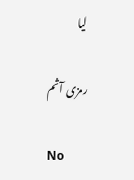لیا

رمزی آثم

No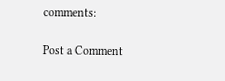comments:

Post a Comment